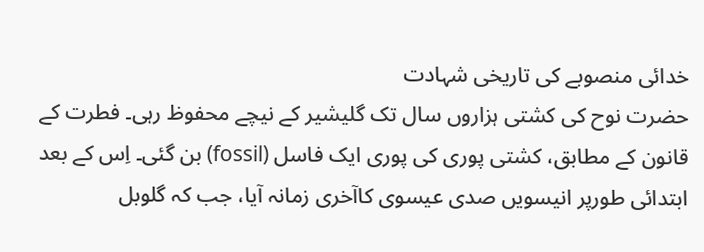خدائی منصوبے کی تاریخی شہادت
حضرت نوح کی کشتی ہزاروں سال تک گلیشير کے نیچے محفوظ رہی۔ فطرت کے قانون کے مطابق، کشتی پوری کی پوری ایک فاسل (fossil) بن گئی۔ اِس کے بعد ابتدائی طورپر انیسویں صدی عیسوی كاآخری زمانہ آیا، جب کہ گلوبل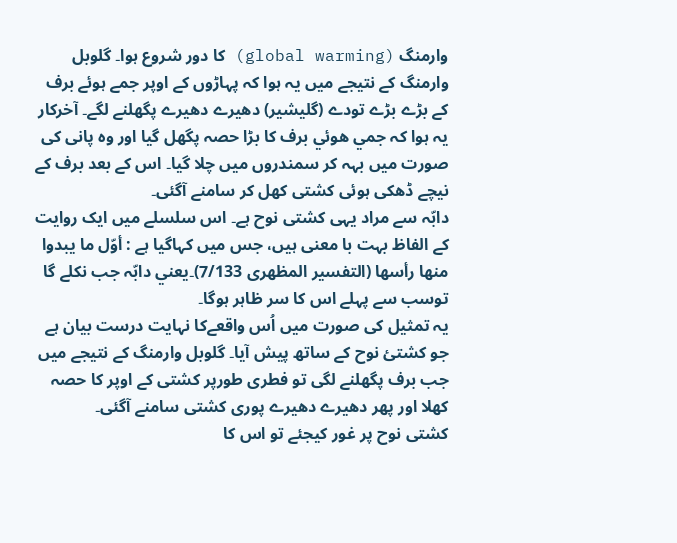وارمنگ (global warming) کا دور شروع ہوا۔ گلوبل وارمنگ کے نتیجے میں یہ ہوا کہ پہاڑوں کے اوپر جمے ہوئے برف کے بڑے بڑے تودے (گلیشير) دھیرے دھیرے پگھلنے لگے۔ آخرکار یہ ہوا کہ جمي هوئي برف کا بڑا حصہ پگھل گیا اور وه پانی کی صورت میں بہہ کر سمندروں میں چلا گیا۔ اس کے بعد برف کے نیچے ڈھکی ہوئی کشتی کھل کر سامنے آگئی۔
دابّہ سے مراد یہی کشتی نوح ہے۔ اس سلسلے میں ایک روایت کے الفاظ بہت با معنی ہیں، جس میں کہاگیا ہے : أوّل ما یبدوا منها رأسها (التفسیر المظهری 7/133)۔يعني دابّہ جب نكلے گا توسب سے پہلے اس کا سر ظاہر ہوگا۔
یہ تمثیل کی صورت میں اُس واقعےکا نہایت درست بیان ہے جو کشتیٔ نوح کے ساتھ پیش آیا۔ گلوبل وارمنگ کے نتیجے میں جب برف پگھلنے لگی تو فطری طورپر کشتی کے اوپر کا حصہ کھلا اور پھر دھیرے دھیرے پوری کشتی سامنے آگئی۔
کشتی نوح پر غور کیجئے تو اس کا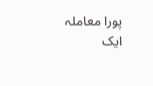پورا معاملہ ایک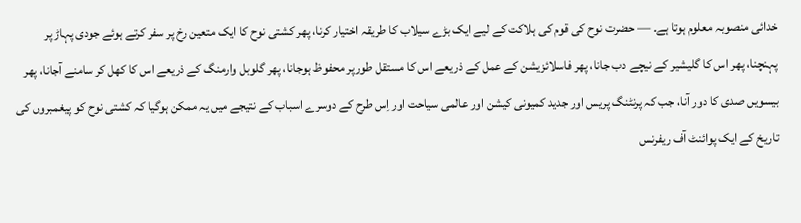خدائی منصوبہ معلوم ہوتا ہے۔ — حضرت نوح کی قوم کی ہلاکت کے لیے ایک بڑے سیلاب کا طریقہ اختیار کرنا، پھر کشتی نوح کا ایک متعین رخ پر سفر کرتے ہوئے جودی پہاڑ پر پہنچنا، پھر اس کا گلیشير کے نیچے دب جانا، پھر فاسلائزیشن کے عمل کے ذریعے اس کا مستقل طورپر محفوظ ہوجانا، پھر گلوبل وارمنگ کے ذریعے اس کا کھل کر سامنے آجانا، پھر بیسویں صدی کا دور آنا، جب کہ پرنٹنگ پریس اور جدید کمیونی کیشن اور عالمی سیاحت اور اِس طرح کے دوسرے اسباب کے نتیجے میں یہ ممکن ہوگیا کہ کشتی نوح کو پیغمبروں کی تاریخ کے ایک پوائنٹ آف ریفرنس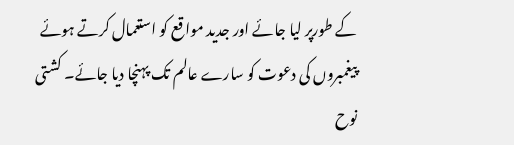کے طورپر لیا جائے اور جدید مواقع کو استعمال کرتے ہوئے پیغمبروں کی دعوت کو سارے عالم تک پہنچا دیا جائے۔ کشتی نوح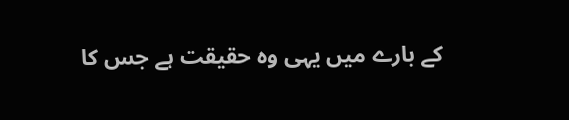کے بارے میں یہی وہ حقیقت ہے جس کا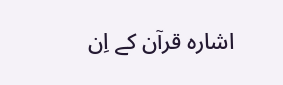اشارہ قرآن کے اِن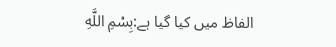الفاظ میں کیا گیا ہے:بِسْمِ اللَّهِ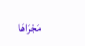مَجْرَاهَا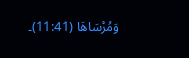وَمُرْسَاهَا (11:41)۔